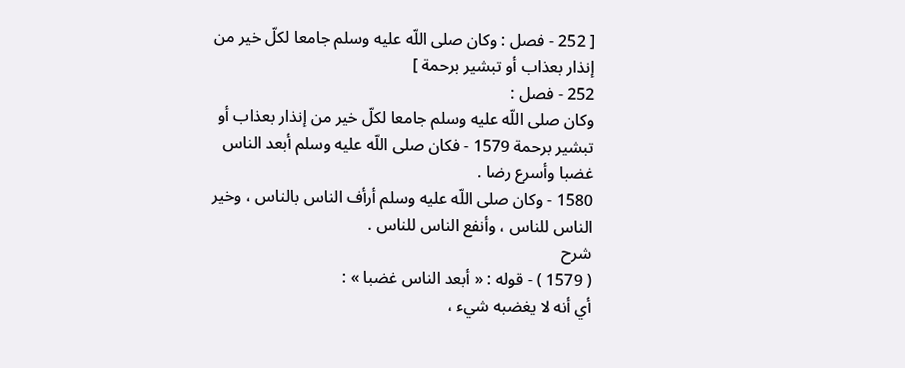[ 252 - فصل : وكان صلى اللّه عليه وسلم جامعا لكلّ خير من إنذار بعذاب أو تبشير برحمة ]
252 - فصل :
وكان صلى اللّه عليه وسلم جامعا لكلّ خير من إنذار بعذاب أو تبشير برحمة 1579 - فكان صلى اللّه عليه وسلم أبعد الناس غضبا وأسرع رضا .
1580 - وكان صلى اللّه عليه وسلم أرأف الناس بالناس ، وخير الناس للناس ، وأنفع الناس للناس .
شرح
( 1579 ) - قوله : « أبعد الناس غضبا » :
أي أنه لا يغضبه شيء ،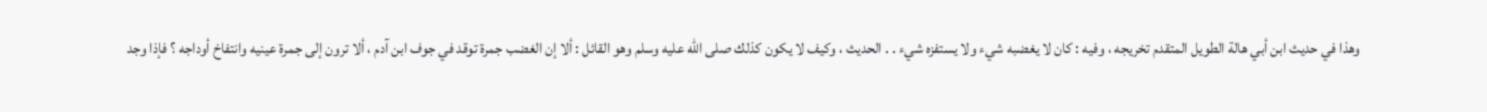وهذا في حديث ابن أبي هالة الطويل المتقدم تخريجه ، وفيه : كان لا يغضبه شيء ولا يستفزه شيء . . الحديث ، وكيف لا يكون كذلك صلى اللّه عليه وسلم وهو القائل : ألا إن الغضب جمرة توقد في جوف ابن آدم ، ألا ترون إلى جمرة عينيه وانتفاخ أوداجه ؟ فإذا وجد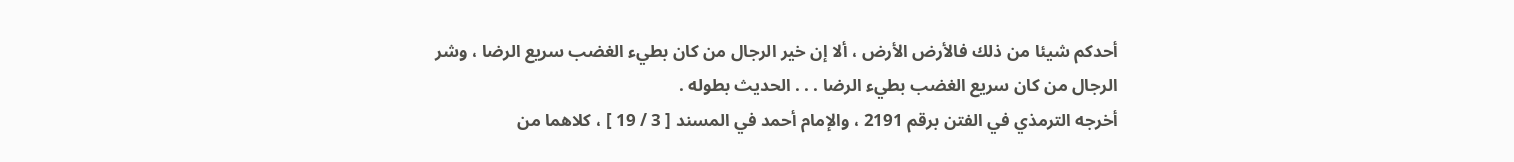أحدكم شيئا من ذلك فالأرض الأرض ، ألا إن خير الرجال من كان بطيء الغضب سريع الرضا ، وشر الرجال من كان سريع الغضب بطيء الرضا . . . الحديث بطوله .
أخرجه الترمذي في الفتن برقم 2191 ، والإمام أحمد في المسند [ 3 / 19 ] ، كلاهما من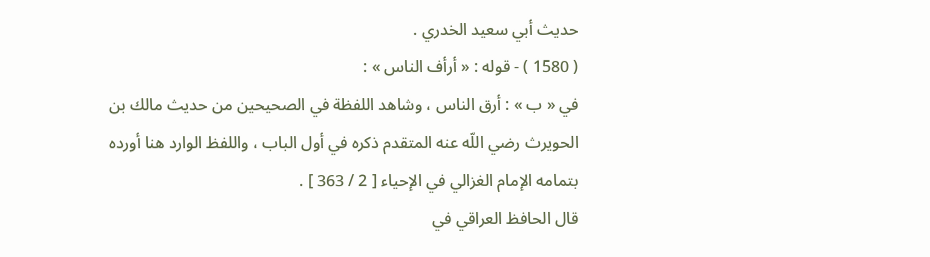حديث أبي سعيد الخدري .
( 1580 ) - قوله : « أرأف الناس » :
في « ب » : أرق الناس ، وشاهد اللفظة في الصحيحين من حديث مالك بن الحويرث رضي اللّه عنه المتقدم ذكره في أول الباب ، واللفظ الوارد هنا أورده بتمامه الإمام الغزالي في الإحياء [ 2 / 363 ] .
قال الحافظ العراقي في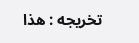تخريجه : هذا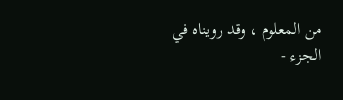من المعلوم ، وقد رويناه في الجزء -